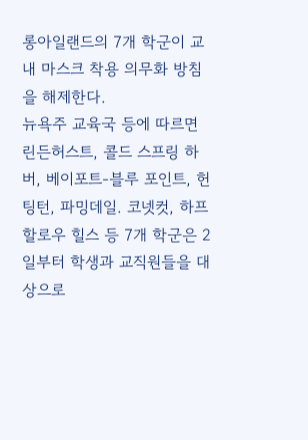롱아일랜드의 7개 학군이 교내 마스크 착용 의무화 방침을 해제한다.
뉴욕주 교육국 등에 따르면 린든허스트, 콜드 스프링 하버, 베이포트-블루 포인트, 헌팅턴, 파밍데일. 코넷컷, 하프 할로우 힐스 등 7개 학군은 2일부터 학생과 교직원들을 대상으로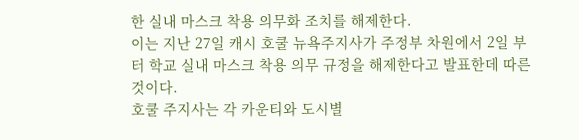한 실내 마스크 착용 의무화 조치를 해제한다.
이는 지난 27일 캐시 호쿨 뉴욕주지사가 주정부 차원에서 2일 부터 학교 실내 마스크 착용 의무 규정을 해제한다고 발표한데 따른 것이다.
호쿨 주지사는 각 카운티와 도시별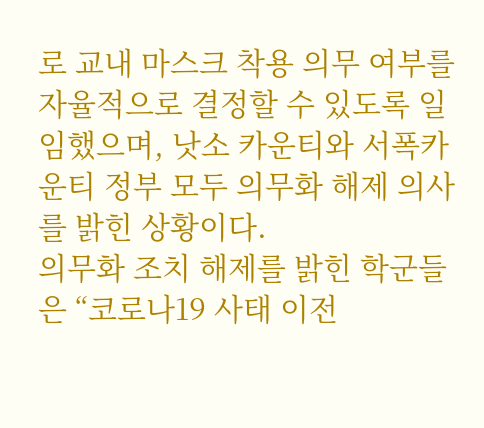로 교내 마스크 착용 의무 여부를 자율적으로 결정할 수 있도록 일임했으며, 낫소 카운티와 서폭카운티 정부 모두 의무화 해제 의사를 밝힌 상황이다.
의무화 조치 해제를 밝힌 학군들은 “코로나19 사태 이전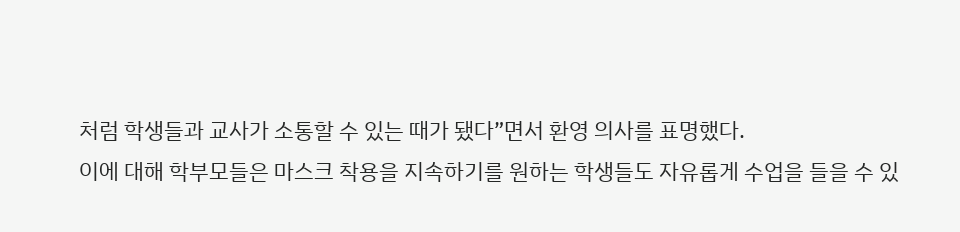처럼 학생들과 교사가 소통할 수 있는 때가 됐다”면서 환영 의사를 표명했다.
이에 대해 학부모들은 마스크 착용을 지속하기를 원하는 학생들도 자유롭게 수업을 들을 수 있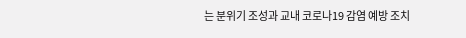는 분위기 조성과 교내 코로나19 감염 예방 조치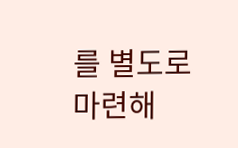를 별도로 마련해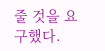줄 것을 요구했다.